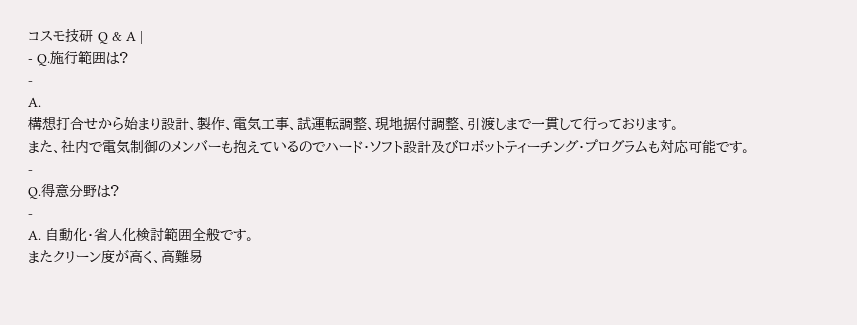コスモ技研 Q & A |
- Q.施行範囲は?
-
A.
構想打合せから始まり設計、製作、電気工事、試運転調整、現地据付調整、引渡しまで一貫して行っております。
また、社内で電気制御のメンバーも抱えているのでハード・ソフト設計及びロボットティーチング・プログラムも対応可能です。
-
Q.得意分野は?
-
A. 自動化・省人化検討範囲全般です。
またクリーン度が高く、高難易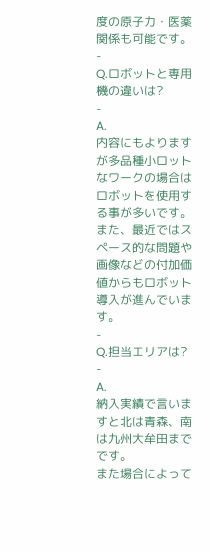度の原子力・医薬関係も可能です。
-
Q.ロボットと専用機の違いは?
-
A.
内容にもよりますが多品種小ロットなワークの場合はロボットを使用する事が多いです。
また、最近ではスペース的な問題や画像などの付加価値からもロボット導入が進んでいます。
-
Q.担当エリアは?
-
A.
納入実績で言いますと北は青森、南は九州大牟田までです。
また場合によって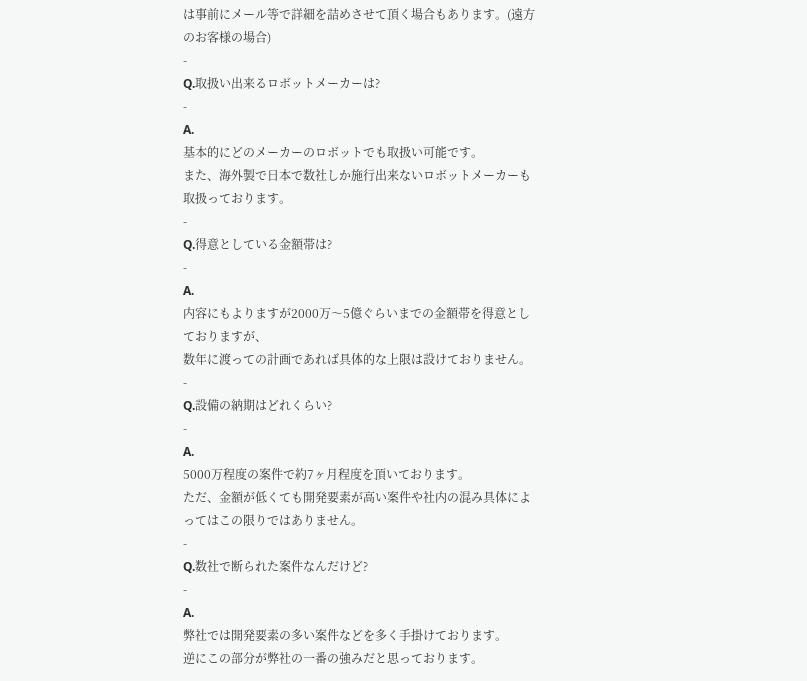は事前にメール等で詳細を詰めさせて頂く場合もあります。(遠方のお客様の場合)
-
Q.取扱い出来るロボットメーカーは?
-
A.
基本的にどのメーカーのロボットでも取扱い可能です。
また、海外製で日本で数社しか施行出来ないロボットメーカーも取扱っております。
-
Q.得意としている金額帯は?
-
A.
内容にもよりますが2000万〜5億ぐらいまでの金額帯を得意としておりますが、
数年に渡っての計画であれば具体的な上限は設けておりません。
-
Q.設備の納期はどれくらい?
-
A.
5000万程度の案件で約7ヶ月程度を頂いております。
ただ、金額が低くても開発要素が高い案件や社内の混み具体によってはこの限りではありません。
-
Q.数社で断られた案件なんだけど?
-
A.
弊社では開発要素の多い案件などを多く手掛けております。
逆にこの部分が弊社の一番の強みだと思っております。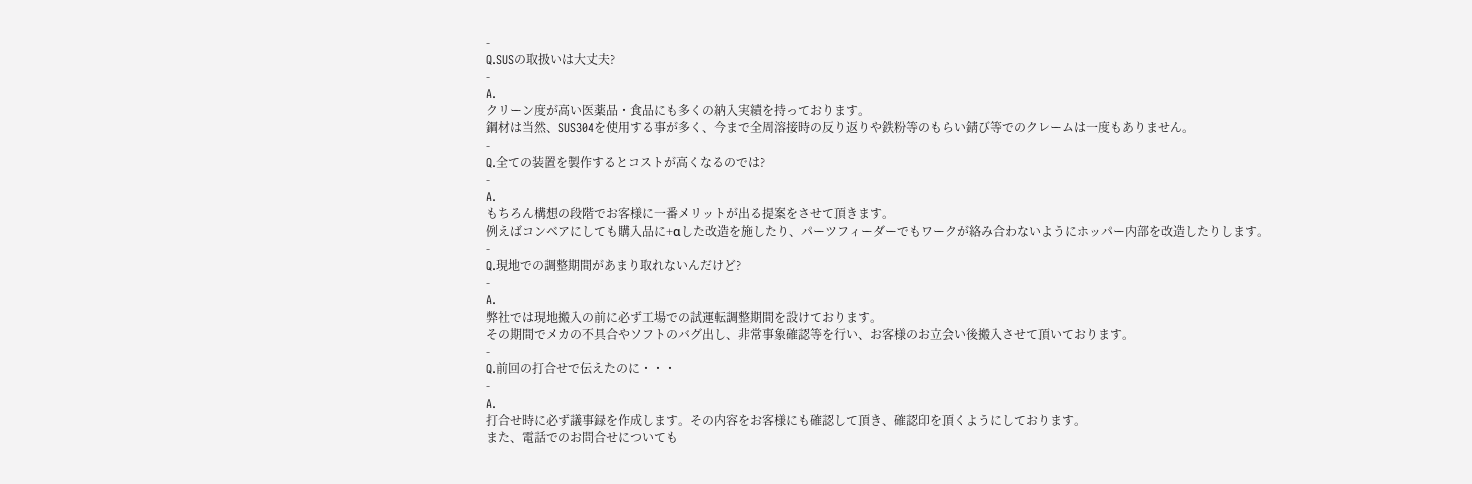-
Q.SUSの取扱いは大丈夫?
-
A.
クリーン度が高い医薬品・食品にも多くの納入実績を持っております。
鋼材は当然、SUS304を使用する事が多く、今まで全周溶接時の反り返りや鉄粉等のもらい錆び等でのクレームは一度もありません。
-
Q.全ての装置を製作するとコストが高くなるのでは?
-
A.
もちろん構想の段階でお客様に一番メリットが出る提案をさせて頂きます。
例えばコンベアにしても購入品に+αした改造を施したり、パーツフィーダーでもワークが絡み合わないようにホッパー内部を改造したりします。
-
Q.現地での調整期間があまり取れないんだけど?
-
A.
弊社では現地搬入の前に必ず工場での試運転調整期間を設けております。
その期間でメカの不具合やソフトのバグ出し、非常事象確認等を行い、お客様のお立会い後搬入させて頂いております。
-
Q.前回の打合せで伝えたのに・・・
-
A.
打合せ時に必ず議事録を作成します。その内容をお客様にも確認して頂き、確認印を頂くようにしております。
また、電話でのお問合せについても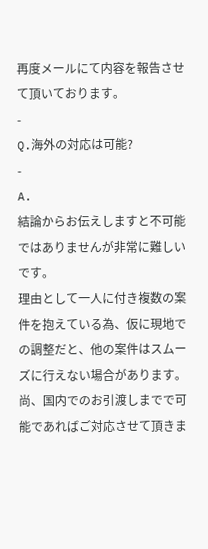再度メールにて内容を報告させて頂いております。
-
Q.海外の対応は可能?
-
A.
結論からお伝えしますと不可能ではありませんが非常に難しいです。
理由として一人に付き複数の案件を抱えている為、仮に現地での調整だと、他の案件はスムーズに行えない場合があります。
尚、国内でのお引渡しまでで可能であればご対応させて頂きま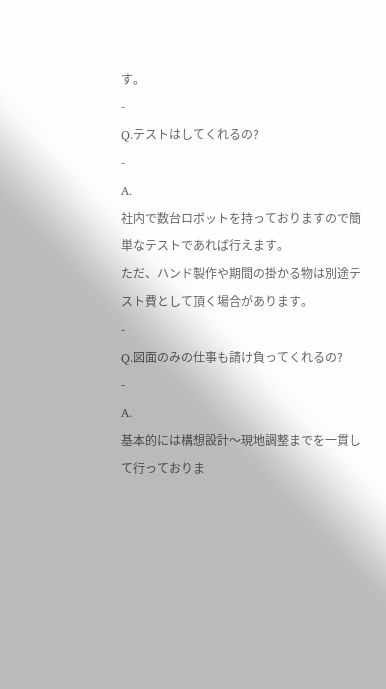す。
-
Q.テストはしてくれるの?
-
A.
社内で数台ロボットを持っておりますので簡単なテストであれば行えます。
ただ、ハンド製作や期間の掛かる物は別途テスト費として頂く場合があります。
-
Q.図面のみの仕事も請け負ってくれるの?
-
A.
基本的には構想設計〜現地調整までを一貫して行っておりま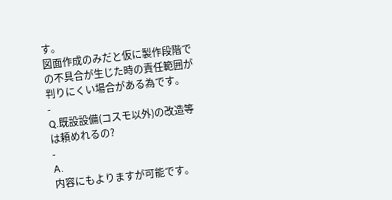す。
図面作成のみだと仮に製作段階での不具合が生じた時の責任範囲が判りにくい場合がある為です。
-
Q.既設設備(コスモ以外)の改造等は頼めれるの?
-
A.
内容にもよりますが可能です。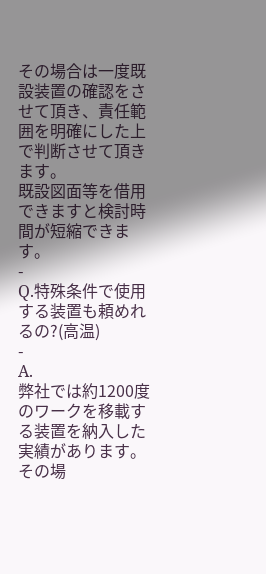その場合は一度既設装置の確認をさせて頂き、責任範囲を明確にした上で判断させて頂きます。
既設図面等を借用できますと検討時間が短縮できます。
-
Q.特殊条件で使用する装置も頼めれるの?(高温)
-
A.
弊社では約1200度のワークを移載する装置を納入した実績があります。
その場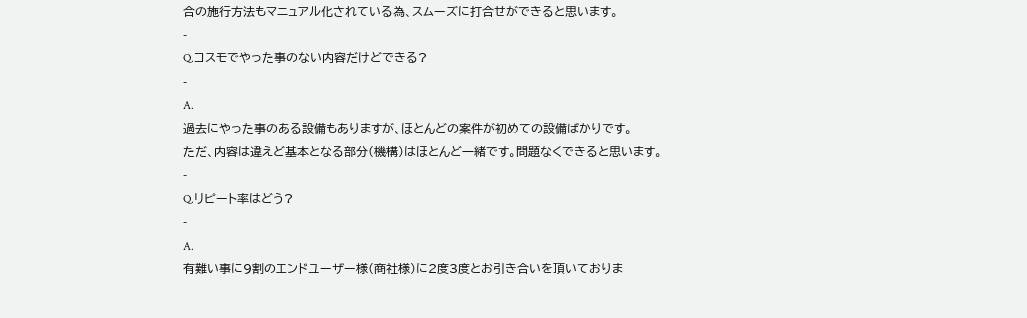合の施行方法もマニュアル化されている為、スムーズに打合せができると思います。
-
Q.コスモでやった事のない内容だけどできる?
-
A.
過去にやった事のある設備もありますが、ほとんどの案件が初めての設備ばかりです。
ただ、内容は違えど基本となる部分(機構)はほとんど一緒です。問題なくできると思います。
-
Q.リピート率はどう?
-
A.
有難い事に9割のエンドユーザー様(商社様)に2度3度とお引き合いを頂いておりま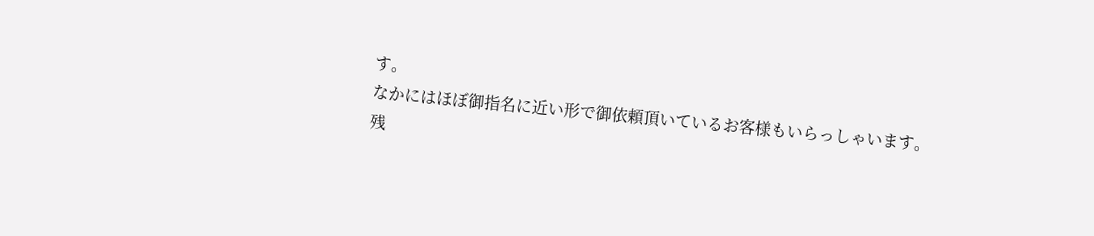す。
なかにはほぼ御指名に近い形で御依頼頂いているお客様もいらっしゃいます。
残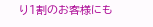り1割のお客様にも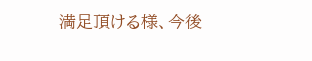満足頂ける様、今後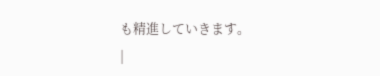も精進していきます。
|